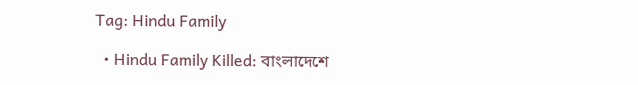Tag: Hindu Family

  • Hindu Family Killed: বাংলাদেশে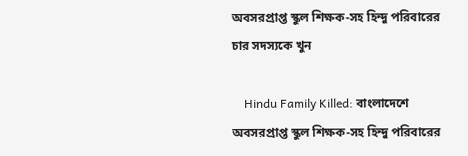অবসরপ্রাপ্ত স্কুল শিক্ষক-সহ হিন্দু পরিবারের চার সদস্যকে খুন

    Hindu Family Killed: বাংলাদেশে অবসরপ্রাপ্ত স্কুল শিক্ষক-সহ হিন্দু পরিবারের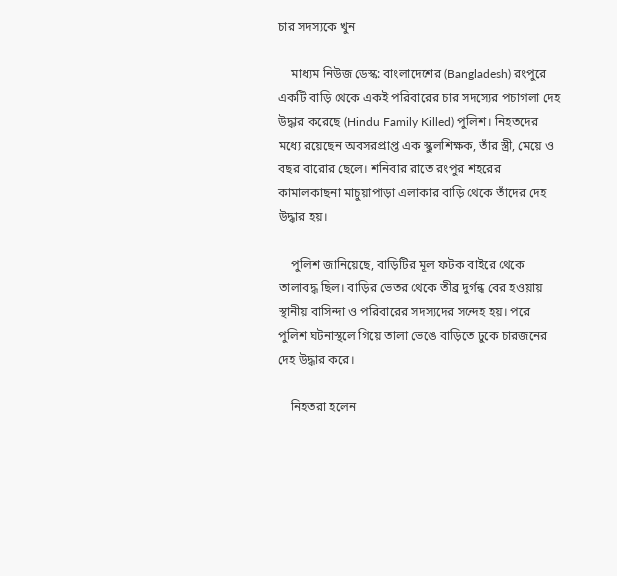চার সদস্যকে খুন

    মাধ্যম নিউজ ডেস্ক: বাংলাদেশের (Bangladesh) রংপুরে একটি বাড়ি থেকে একই পরিবারের চার সদস্যের পচাগলা দেহ উদ্ধার করেছে (Hindu Family Killed) পুলিশ। নিহতদের মধ্যে রয়েছেন অবসরপ্রাপ্ত এক স্কুলশিক্ষক, তাঁর স্ত্রী, মেয়ে ও বছর বারোর ছেলে। শনিবার রাতে রংপুর শহরের কামালকাছনা মাচুয়াপাড়া এলাকার বাড়ি থেকে তাঁদের দেহ উদ্ধার হয়।

    পুলিশ জানিয়েছে, বাড়িটির মূল ফটক বাইরে থেকে তালাবদ্ধ ছিল। বাড়ির ভেতর থেকে তীব্র দুর্গন্ধ বের হওয়ায় স্থানীয় বাসিন্দা ও পরিবারের সদস্যদের সন্দেহ হয়। পরে পুলিশ ঘটনাস্থলে গিয়ে তালা ভেঙে বাড়িতে ঢুকে চারজনের দেহ উদ্ধার করে।

    নিহতরা হলেন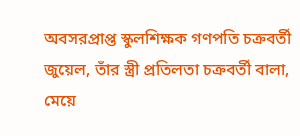অবসরপ্রাপ্ত স্কুলশিক্ষক গণপতি চক্রবর্তী জুয়েল, তাঁর স্ত্রী প্রতিলতা চক্রবর্তী বালা, মেয়ে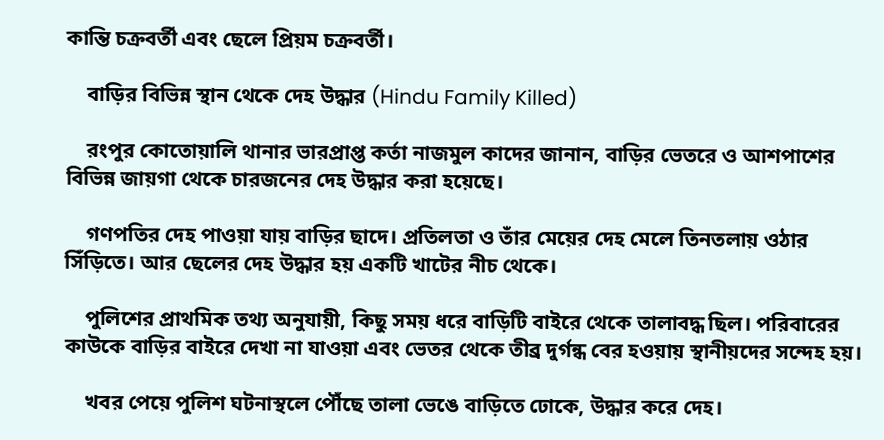কান্তি চক্রবর্তী এবং ছেলে প্রিয়ম চক্রবর্তী।

    বাড়ির বিভিন্ন স্থান থেকে দেহ উদ্ধার (Hindu Family Killed)

    রংপুর কোতোয়ালি থানার ভারপ্রাপ্ত কর্তা নাজমুল কাদের জানান, বাড়ির ভেতরে ও আশপাশের বিভিন্ন জায়গা থেকে চারজনের দেহ উদ্ধার করা হয়েছে।

    গণপতির দেহ পাওয়া যায় বাড়ির ছাদে। প্রতিলতা ও তাঁর মেয়ের দেহ মেলে তিনতলায় ওঠার সিঁড়িতে। আর ছেলের দেহ উদ্ধার হয় একটি খাটের নীচ থেকে।

    পুলিশের প্রাথমিক তথ্য অনুযায়ী, কিছু সময় ধরে বাড়িটি বাইরে থেকে তালাবদ্ধ ছিল। পরিবারের কাউকে বাড়ির বাইরে দেখা না যাওয়া এবং ভেতর থেকে তীব্র দুর্গন্ধ বের হওয়ায় স্থানীয়দের সন্দেহ হয়।

    খবর পেয়ে পুলিশ ঘটনাস্থলে পৌঁছে তালা ভেঙে বাড়িতে ঢোকে, উদ্ধার করে দেহ।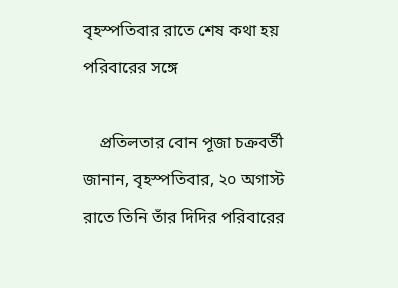বৃহস্পতিবার রাতে শেষ কথা হয় পরিবারের সঙ্গে

    প্রতিলতার বোন পূজা চক্রবর্তী জানান, বৃহস্পতিবার, ২০ অগাস্ট রাতে তিনি তাঁর দিদির পরিবারের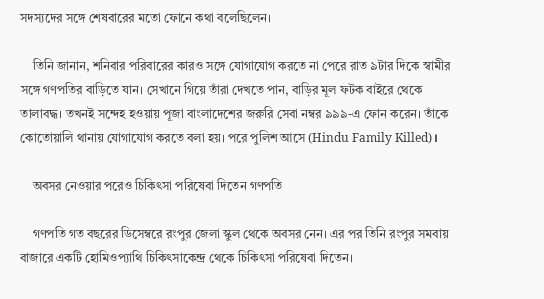সদস্যদের সঙ্গে শেষবারের মতো ফোনে কথা বলেছিলেন।

    তিনি জানান, শনিবার পরিবারের কারও সঙ্গে যোগাযোগ করতে না পেরে রাত ৯টার দিকে স্বামীর সঙ্গে গণপতির বাড়িতে যান। সেখানে গিয়ে তাঁরা দেখতে পান, বাড়ির মূল ফটক বাইরে থেকে তালাবদ্ধ। তখনই সন্দেহ হওয়ায় পূজা বাংলাদেশের জরুরি সেবা নম্বর ৯৯৯-এ ফোন করেন। তাঁকে কোতোয়ালি থানায় যোগাযোগ করতে বলা হয়। পরে পুলিশ আসে (Hindu Family Killed)।

    অবসর নেওয়ার পরেও চিকিৎসা পরিষেবা দিতেন গণপতি

    গণপতি গত বছরের ডিসেম্বরে রংপুর জেলা স্কুল থেকে অবসর নেন। এর পর তিনি রংপুর সমবায় বাজারে একটি হোমিওপ্যাথি চিকিৎসাকেন্দ্র থেকে চিকিৎসা পরিষেবা দিতেন।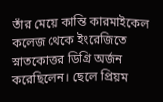তাঁর মেয়ে কান্তি কারমাইকেল কলেজ থেকে ইংরেজিতে স্নাতকোত্তর ডিগ্রি অর্জন করেছিলেন। ছেলে প্রিয়ম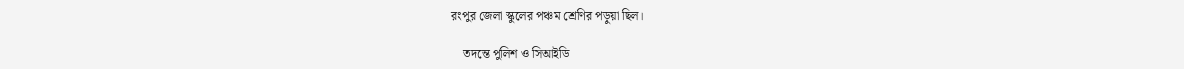রংপুর জেলা স্কুলের পঞ্চম শ্রেণির পড়ুয়া ছিল।

    তদন্তে পুলিশ ও সিআইডি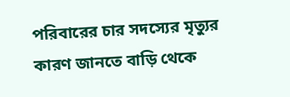পরিবারের চার সদস্যের মৃত্যুর কারণ জানতে বাড়ি থেকে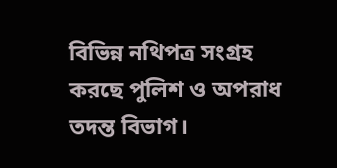বিভিন্ন নথিপত্র সংগ্রহ করছে পুলিশ ও অপরাধ তদন্ত বিভাগ।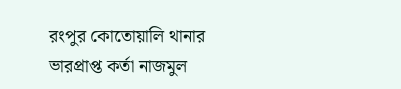রংপুর কোতোয়ালি থানার ভারপ্রাপ্ত কর্তা নাজমুল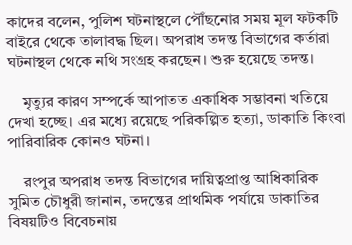কাদের বলেন, পুলিশ ঘটনাস্থলে পৌঁছনোর সময় মূল ফটকটি বাইরে থেকে তালাবদ্ধ ছিল। অপরাধ তদন্ত বিভাগের কর্তারা ঘটনাস্থল থেকে নথি সংগ্রহ করছেন। শুরু হয়েছে তদন্ত।

    মৃত্যুর কারণ সম্পর্কে আপাতত একাধিক সম্ভাবনা খতিয়ে দেখা হচ্ছে। এর মধ্যে রয়েছে পরিকল্পিত হত্যা, ডাকাতি কিংবা পারিবারিক কোনও ঘটনা।

    রংপুর অপরাধ তদন্ত বিভাগের দায়িত্বপ্রাপ্ত আধিকারিক সুমিত চৌধুরী জানান, তদন্তের প্রাথমিক পর্যায়ে ডাকাতির বিষয়টিও বিবেচনায়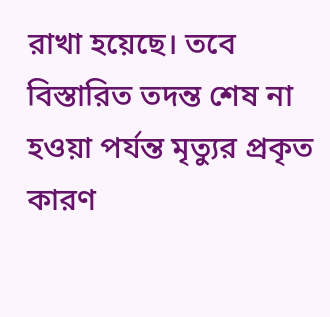রাখা হয়েছে। তবে বিস্তারিত তদন্ত শেষ না হওয়া পর্যন্ত মৃত্যুর প্রকৃত কারণ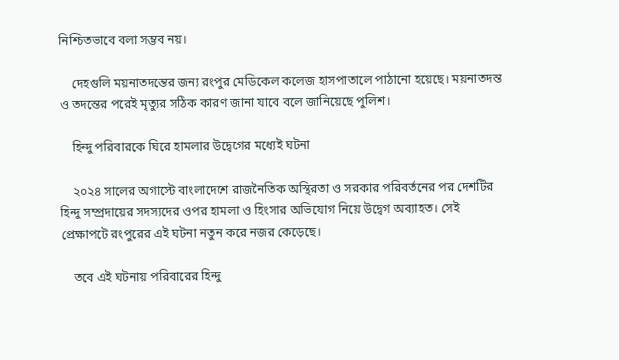নিশ্চিতভাবে বলা সম্ভব নয়।

    দেহগুলি ময়নাতদন্তের জন্য রংপুর মেডিকেল কলেজ হাসপাতালে পাঠানো হয়েছে। ময়নাতদন্ত ও তদন্তের পরেই মৃত্যুর সঠিক কারণ জানা যাবে বলে জানিয়েছে পুলিশ।

    হিন্দু পরিবারকে ঘিরে হামলার উদ্বেগের মধ্যেই ঘটনা

    ২০২৪ সালের অগাস্টে বাংলাদেশে রাজনৈতিক অস্থিরতা ও সরকার পরিবর্তনের পর দেশটির হিন্দু সম্প্রদায়ের সদস্যদের ওপর হামলা ও হিংসার অভিযোগ নিয়ে উদ্বেগ অব্যাহত। সেই প্রেক্ষাপটে রংপুরের এই ঘটনা নতুন করে নজর কেড়েছে।

    তবে এই ঘটনায় পরিবারের হিন্দু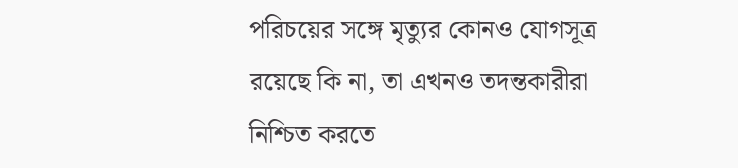পরিচয়ের সঙ্গে মৃত্যুর কোনও যোগসূত্র রয়েছে কি না, তা এখনও তদন্তকারীরা নিশ্চিত করতে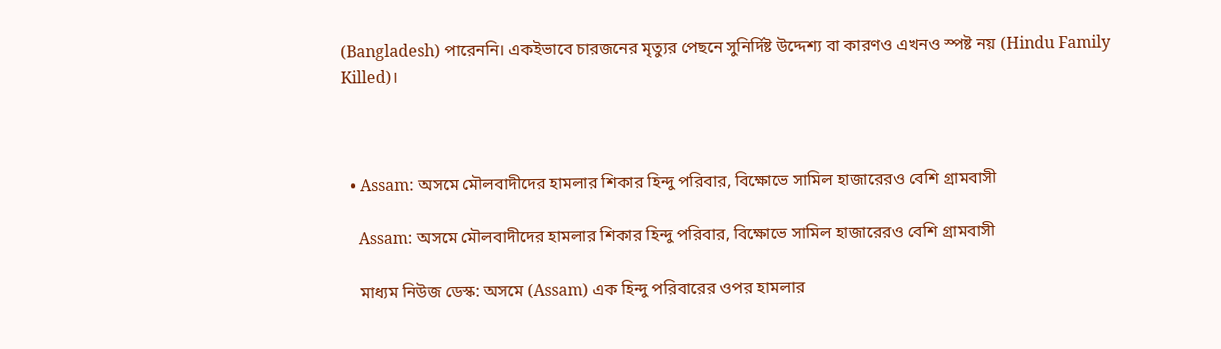(Bangladesh) পারেননি। একইভাবে চারজনের মৃত্যুর পেছনে সুনির্দিষ্ট উদ্দেশ্য বা কারণও এখনও স্পষ্ট নয় (Hindu Family Killed)।



  • Assam: অসমে মৌলবাদীদের হামলার শিকার হিন্দু পরিবার, বিক্ষোভে সামিল হাজারেরও বেশি গ্রামবাসী

    Assam: অসমে মৌলবাদীদের হামলার শিকার হিন্দু পরিবার, বিক্ষোভে সামিল হাজারেরও বেশি গ্রামবাসী

    মাধ্যম নিউজ ডেস্ক: অসমে (Assam) এক হিন্দু পরিবারের ওপর হামলার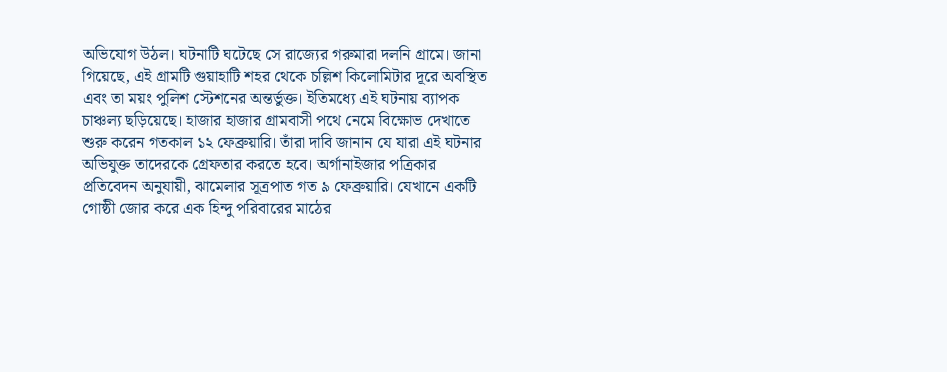অভিযোগ উঠল। ঘটনাটি ঘটেছে সে রাজ্যের গরুমারা দলনি গ্রামে। জানা গিয়েছে, এই গ্রামটি গুয়াহাটি শহর থেকে চল্লিশ কিলোমিটার দূরে অবস্থিত এবং তা ময়ং পুলিশ স্টেশনের অন্তর্ভুক্ত। ইতিমধ্যে এই ঘটনায় ব্যাপক চাঞ্চল্য ছড়িয়েছে। হাজার হাজার গ্রামবাসী পথে নেমে বিক্ষোভ দেখাতে শুরু করেন গতকাল ১২ ফেব্রুয়ারি। তাঁরা দাবি জানান যে যারা এই ঘটনার অভিযুক্ত তাদেরকে গ্রেফতার করতে হবে। অর্গানাইজার পত্রিকার প্রতিবেদন অনুযায়ী, ঝামেলার সূত্রপাত গত ৯ ফেব্রুয়ারি। যেখানে একটি গোষ্ঠী জোর করে এক হিন্দু পরিবারের মাঠের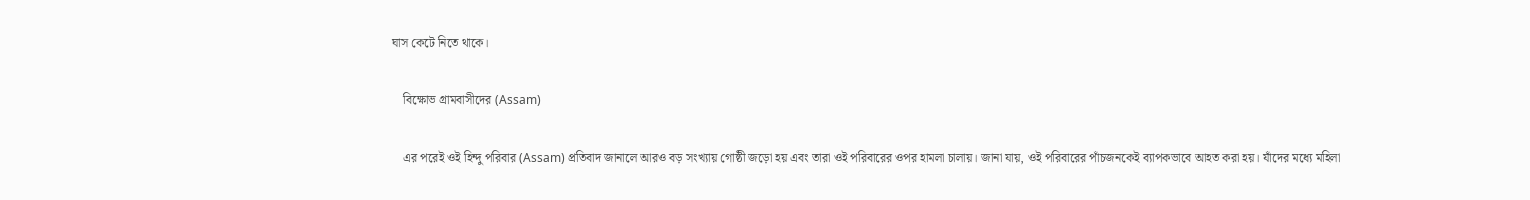ঘাস কেটে নিতে থাকে।

    বিক্ষোভ গ্রামবাসীদের (Assam)

    এর পরেই ওই হিন্দু পরিবার (Assam) প্রতিবাদ জানালে আরও বড় সংখ্যায় গোষ্ঠী জড়ো হয় এবং তারা ওই পরিবারের ওপর হামলা চালায়। জানা যায়, ওই পরিবারের পাঁচজনকেই ব্যাপকভাবে আহত করা হয়। যাঁদের মধ্যে মহিলা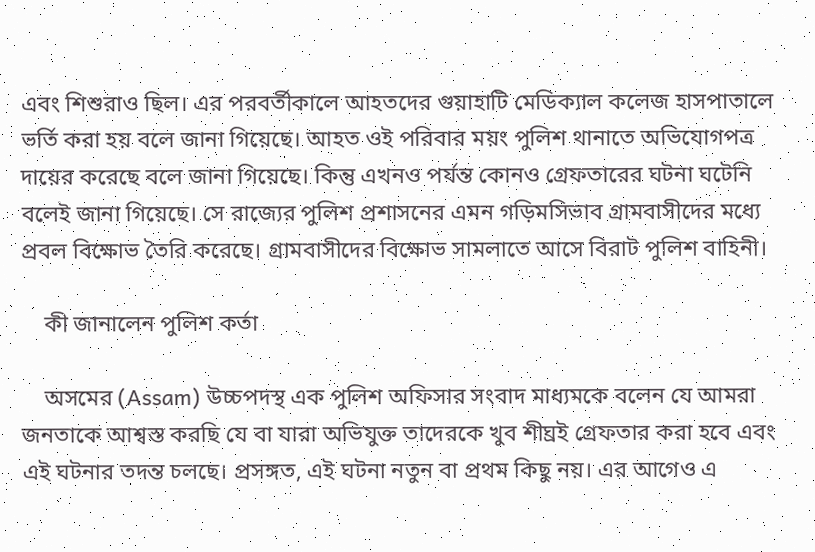এবং শিশুরাও ছিল। এর পরবর্তীকালে আহতদের গুয়াহাটি মেডিক্যাল কলেজ হাসপাতালে ভর্তি করা হয় বলে জানা গিয়েছে। আহত ওই পরিবার ময়ং পুলিশ থানাতে অভিযোগপত্র দায়ের করেছে বলে জানা গিয়েছে। কিন্তু এখনও পর্যন্ত কোনও গ্রেফতারের ঘটনা ঘটেনি বলেই জানা গিয়েছে। সে রাজ্যের পুলিশ প্রশাসনের এমন গড়িমসিভাব গ্রামবাসীদের মধ্যে প্রবল বিক্ষোভ তৈরি করেছে। গ্রামবাসীদের বিক্ষোভ সামলাতে আসে বিরাট পুলিশ বাহিনী।

    কী জানালেন পুলিশ কর্তা

    অসমের (Assam) উচ্চপদস্থ এক পুলিশ অফিসার সংবাদ মাধ্যমকে বলেন যে আমরা জনতাকে আশ্বস্ত করছি যে বা যারা অভিযুক্ত তাদেরকে খুব শীঘ্রই গ্রেফতার করা হবে এবং এই ঘটনার তদন্ত চলছে। প্রসঙ্গত, এই ঘটনা নতুন বা প্রথম কিছু নয়। এর আগেও এ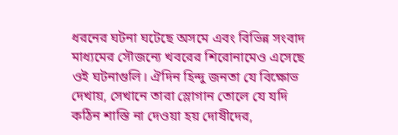ধরনের ঘটনা ঘটেছে অসমে এবং বিভিন্ন সংবাদ মাধ্যমের সৌজন্যে খবরের শিরোনামেও এসেছে ওই ঘটনাগুলি। ঐদিন হিন্দু জনতা যে বিক্ষোভ দেখায়, সেখানে তারা স্লোগান তোলে যে যদি কঠিন শাস্তি না দেওয়া হয় দোষীদের,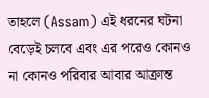তাহলে (Assam) এই ধরনের ঘটনা বেড়েই চলবে এবং এর পরেও কোনও না কোনও পরিবার আবার আক্রান্ত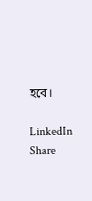হবে।

LinkedIn
Share